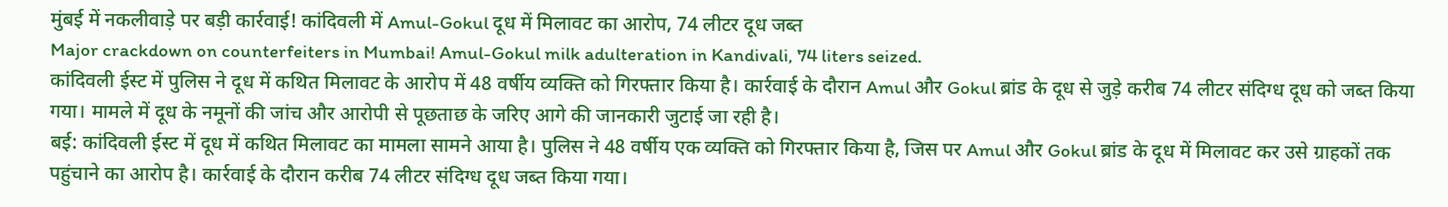मुंबई में नकलीवाड़े पर बड़ी कार्रवाई! कांदिवली में Amul-Gokul दूध में मिलावट का आरोप, 74 लीटर दूध जब्त
Major crackdown on counterfeiters in Mumbai! Amul-Gokul milk adulteration in Kandivali, 74 liters seized.
कांदिवली ईस्ट में पुलिस ने दूध में कथित मिलावट के आरोप में 48 वर्षीय व्यक्ति को गिरफ्तार किया है। कार्रवाई के दौरान Amul और Gokul ब्रांड के दूध से जुड़े करीब 74 लीटर संदिग्ध दूध को जब्त किया गया। मामले में दूध के नमूनों की जांच और आरोपी से पूछताछ के जरिए आगे की जानकारी जुटाई जा रही है।
बई: कांदिवली ईस्ट में दूध में कथित मिलावट का मामला सामने आया है। पुलिस ने 48 वर्षीय एक व्यक्ति को गिरफ्तार किया है, जिस पर Amul और Gokul ब्रांड के दूध में मिलावट कर उसे ग्राहकों तक पहुंचाने का आरोप है। कार्रवाई के दौरान करीब 74 लीटर संदिग्ध दूध जब्त किया गया।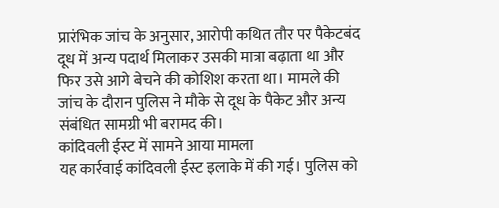प्रारंभिक जांच के अनुसार, आरोपी कथित तौर पर पैकेटबंद दूध में अन्य पदार्थ मिलाकर उसकी मात्रा बढ़ाता था और फिर उसे आगे बेचने की कोशिश करता था। मामले की जांच के दौरान पुलिस ने मौके से दूध के पैकेट और अन्य संबंधित सामग्री भी बरामद की।
कांदिवली ईस्ट में सामने आया मामला
यह कार्रवाई कांदिवली ईस्ट इलाके में की गई। पुलिस को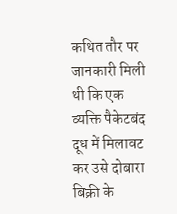कथित तौर पर जानकारी मिली थी कि एक व्यक्ति पैकेटबंद दूध में मिलावट कर उसे दोबारा बिक्री के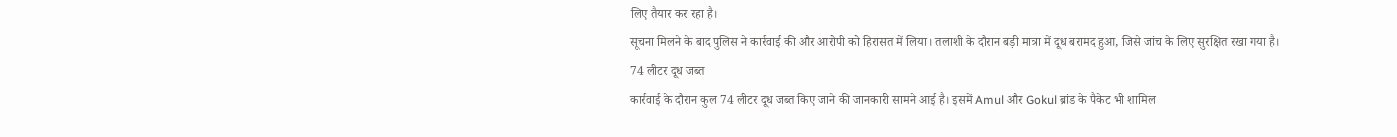लिए तैयार कर रहा है।
सूचना मिलने के बाद पुलिस ने कार्रवाई की और आरोपी को हिरासत में लिया। तलाशी के दौरान बड़ी मात्रा में दूध बरामद हुआ, जिसे जांच के लिए सुरक्षित रखा गया है।
74 लीटर दूध जब्त
कार्रवाई के दौरान कुल 74 लीटर दूध जब्त किए जाने की जानकारी सामने आई है। इसमें Amul और Gokul ब्रांड के पैकेट भी शामिल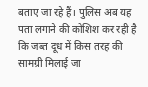बताए जा रहे हैं। पुलिस अब यह पता लगाने की कोशिश कर रही है कि जब्त दूध में किस तरह की सामग्री मिलाई जा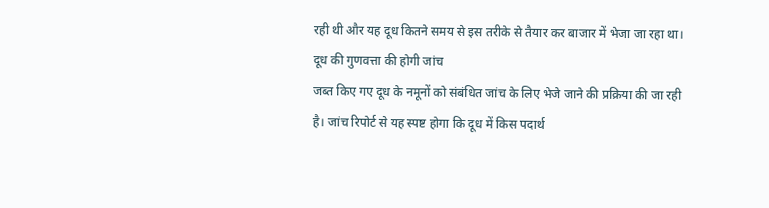रही थी और यह दूध कितने समय से इस तरीके से तैयार कर बाजार में भेजा जा रहा था।
दूध की गुणवत्ता की होगी जांच
जब्त किए गए दूध के नमूनों को संबंधित जांच के लिए भेजे जाने की प्रक्रिया की जा रही है। जांच रिपोर्ट से यह स्पष्ट होगा कि दूध में किस पदार्थ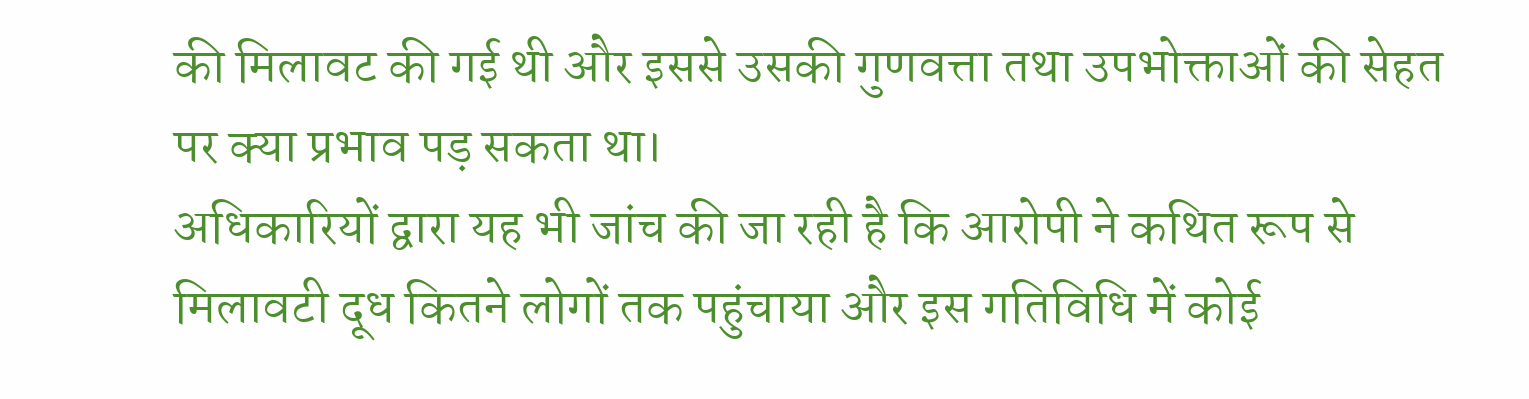की मिलावट की गई थी और इससे उसकी गुणवत्ता तथा उपभोक्ताओं की सेहत पर क्या प्रभाव पड़ सकता था।
अधिकारियों द्वारा यह भी जांच की जा रही है कि आरोपी ने कथित रूप से मिलावटी दूध कितने लोगों तक पहुंचाया और इस गतिविधि में कोई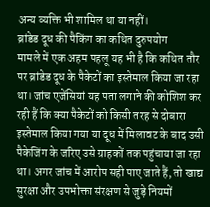अन्य व्यक्ति भी शामिल था या नहीं।
ब्रांडेड दूध की पैकिंग का कथित दुरुपयोग
मामले में एक अहम पहलू यह भी है कि कथित तौर पर ब्रांडेड दूध के पैकेटों का इस्तेमाल किया जा रहा था। जांच एजेंसियां यह पता लगाने की कोशिश कर रही हैं कि क्या पैकेटों को किसी तरह से दोबारा इस्तेमाल किया गया या दूध में मिलावट के बाद उसी पैकेजिंग के जरिए उसे ग्राहकों तक पहुंचाया जा रहा था। अगर जांच में आरोप सही पाए जाते हैं, तो खाद्य सुरक्षा और उपभोक्ता संरक्षण से जुड़े नियमों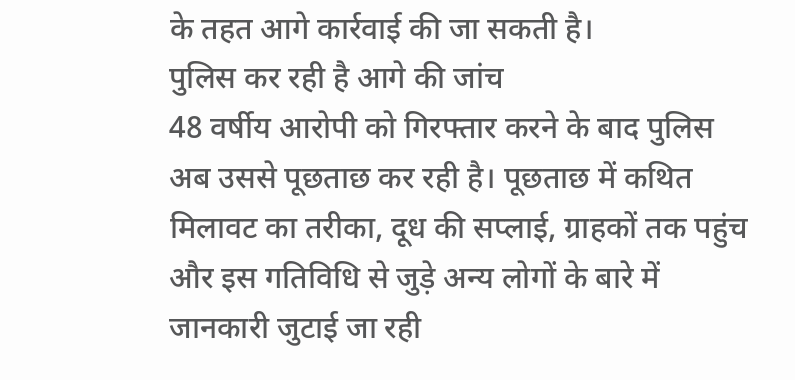के तहत आगे कार्रवाई की जा सकती है।
पुलिस कर रही है आगे की जांच
48 वर्षीय आरोपी को गिरफ्तार करने के बाद पुलिस अब उससे पूछताछ कर रही है। पूछताछ में कथित मिलावट का तरीका, दूध की सप्लाई, ग्राहकों तक पहुंच और इस गतिविधि से जुड़े अन्य लोगों के बारे में जानकारी जुटाई जा रही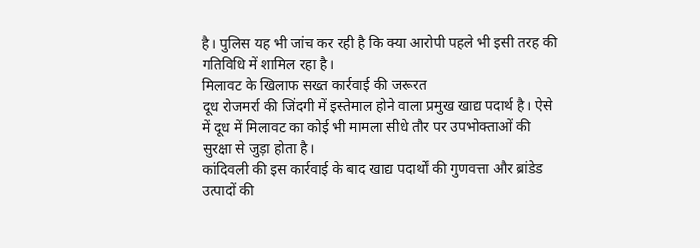है। पुलिस यह भी जांच कर रही है कि क्या आरोपी पहले भी इसी तरह की गतिविधि में शामिल रहा है।
मिलावट के खिलाफ सख्त कार्रवाई की जरूरत
दूध रोजमर्रा की जिंदगी में इस्तेमाल होने वाला प्रमुख खाद्य पदार्थ है। ऐसे में दूध में मिलावट का कोई भी मामला सीधे तौर पर उपभोक्ताओं की सुरक्षा से जुड़ा होता है।
कांदिवली की इस कार्रवाई के बाद खाद्य पदार्थों की गुणवत्ता और ब्रांडेड उत्पादों की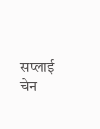सप्लाई चेन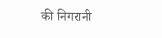की निगरानी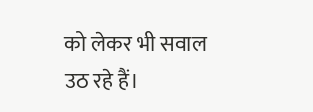को लेकर भी सवाल उठ रहे हैं।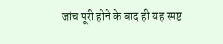जांच पूरी होने के बाद ही यह स्पष्ट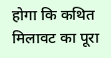होगा कि कथित मिलावट का पूरा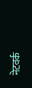नेटवर्क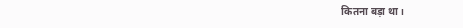कितना बड़ा था।